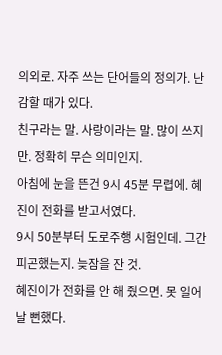의외로. 자주 쓰는 단어들의 정의가. 난감할 때가 있다.
친구라는 말. 사랑이라는 말. 많이 쓰지만. 정확히 무슨 의미인지.
아침에 눈을 뜬건 9시 45분 무렵에. 혜진이 전화를 받고서였다.
9시 50분부터 도로주행 시험인데. 그간 피곤했는지. 늦잠을 잔 것.
혜진이가 전화를 안 해 줬으면. 못 일어날 뻔했다.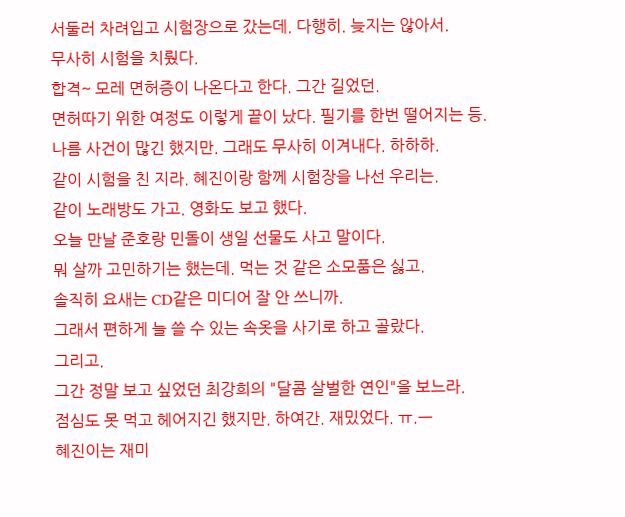서둘러 차려입고 시험장으로 갔는데. 다행히. 늦지는 않아서.
무사히 시험을 치뤘다.
합격~ 모레 면허증이 나온다고 한다. 그간 길었던.
면허따기 위한 여정도 이렇게 끝이 났다. 필기를 한번 떨어지는 등.
나름 사건이 많긴 했지만. 그래도 무사히 이겨내다. 하하하.
같이 시험을 친 지라. 혜진이랑 함께 시험장을 나선 우리는.
같이 노래방도 가고. 영화도 보고 했다.
오늘 만날 준호랑 민돌이 생일 선물도 사고 말이다.
뭐 살까 고민하기는 했는데. 먹는 것 같은 소모품은 싫고.
솔직히 요새는 CD같은 미디어 잘 안 쓰니까.
그래서 편하게 늘 쓸 수 있는 속옷을 사기로 하고 골랐다.
그리고.
그간 정말 보고 싶었던 최강희의 "달콤 살벌한 연인"을 보느라.
점심도 못 먹고 헤어지긴 했지만. 하여간. 재밌었다. ㅠ.ㅡ
혜진이는 재미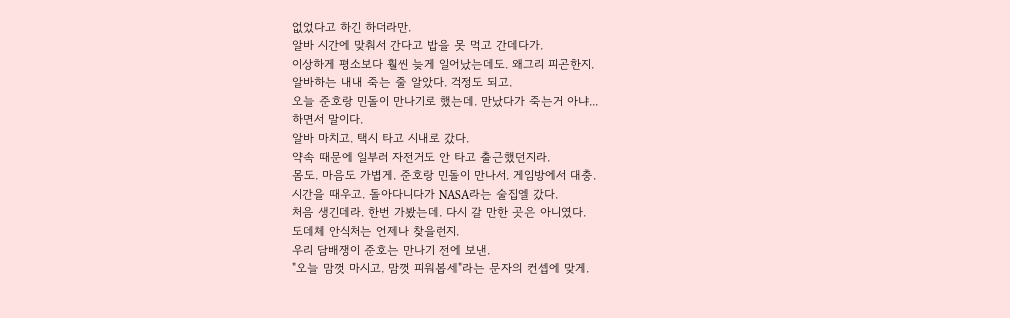없었다고 하긴 하더라만.
알바 시간에 맞춰서 간다고 밥을 못 먹고 간데다가.
이상하게 평소보다 훨씬 늦게 일어났는데도. 왜그리 피곤한지.
알바하는 내내 죽는 줄 알았다. 걱정도 되고.
오늘 준호랑 민돌이 만나기로 했는데. 만났다가 죽는거 아냐...
하면서 말이다.
알바 마치고. 택시 타고 시내로 갔다.
약속 때문에 일부러 자전거도 안 타고 출근했던지라.
몸도. 마음도 가볍게. 준호랑 민돌이 만나서. 게임방에서 대충.
시간을 때우고. 돌아다니다가 NASA라는 술집엘 갔다.
처음 생긴데라. 한번 가봤는데. 다시 갈 만한 곳은 아니였다.
도데체 안식처는 언제나 찾을런지.
우리 담배쟁이 준호는 만나기 전에 보낸.
"오늘 맘껏 마시고. 맘껏 피워봅세"라는 문자의 컨셉에 맞게.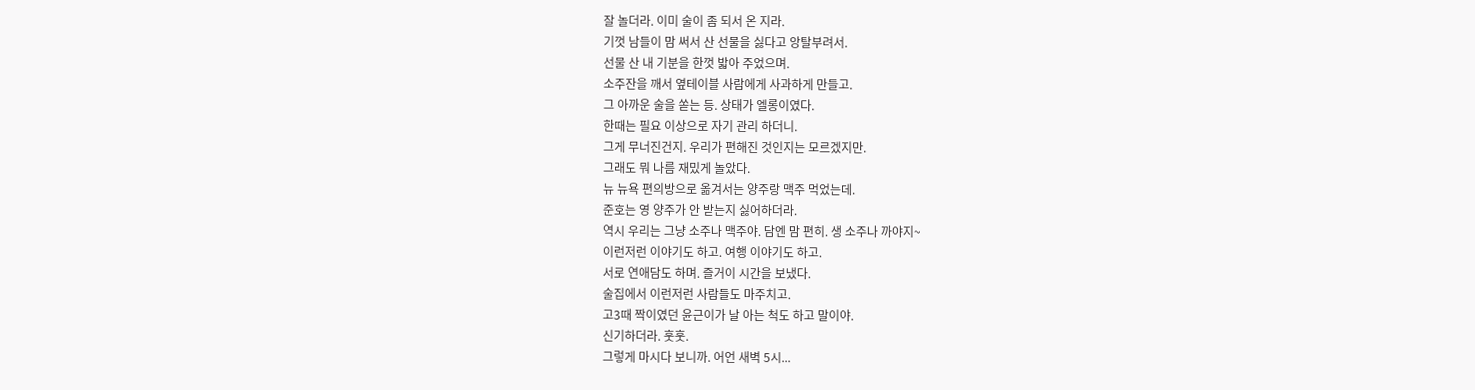잘 놀더라. 이미 술이 좀 되서 온 지라.
기껏 남들이 맘 써서 산 선물을 싫다고 앙탈부려서.
선물 산 내 기분을 한껏 밟아 주었으며.
소주잔을 깨서 옆테이블 사람에게 사과하게 만들고.
그 아까운 술을 쏟는 등. 상태가 엘롱이였다.
한때는 필요 이상으로 자기 관리 하더니.
그게 무너진건지. 우리가 편해진 것인지는 모르겠지만.
그래도 뭐 나름 재밌게 놀았다.
뉴 뉴욕 편의방으로 옮겨서는 양주랑 맥주 먹었는데.
준호는 영 양주가 안 받는지 싫어하더라.
역시 우리는 그냥 소주나 맥주야. 담엔 맘 편히. 생 소주나 까야지~
이런저런 이야기도 하고. 여행 이야기도 하고.
서로 연애담도 하며. 즐거이 시간을 보냈다.
술집에서 이런저런 사람들도 마주치고.
고3때 짝이였던 윤근이가 날 아는 척도 하고 말이야.
신기하더라. 훗훗.
그렇게 마시다 보니까. 어언 새벽 5시...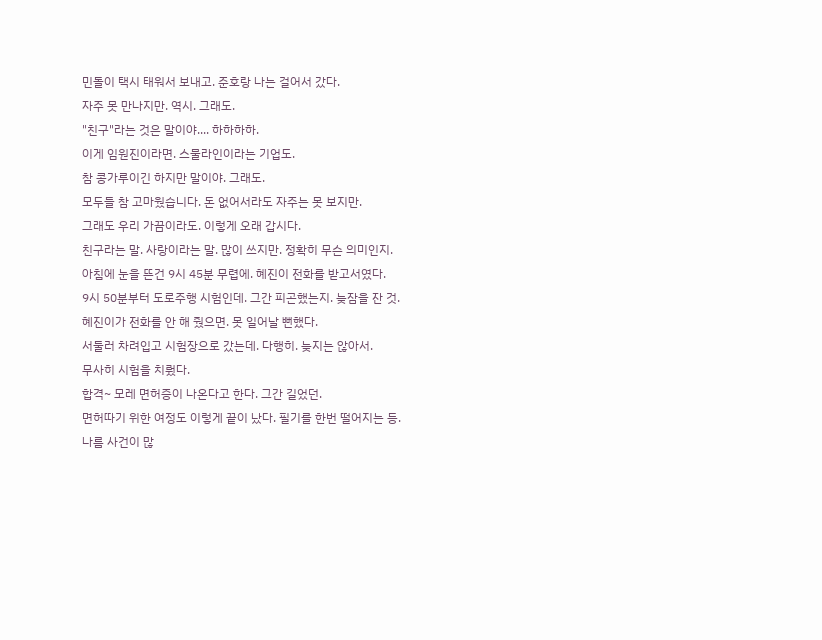민돌이 택시 태워서 보내고. 준호랑 나는 걸어서 갔다.
자주 못 만나지만. 역시. 그래도.
"친구"라는 것은 말이야.... 하하하하.
이게 임원진이라면. 스물라인이라는 기업도.
참 콩가루이긴 하지만 말이야. 그래도.
모두들 참 고마웠습니다. 돈 없어서라도 자주는 못 보지만.
그래도 우리 가끔이라도. 이렇게 오래 갑시다.
친구라는 말. 사랑이라는 말. 많이 쓰지만. 정확히 무슨 의미인지.
아침에 눈을 뜬건 9시 45분 무렵에. 혜진이 전화를 받고서였다.
9시 50분부터 도로주행 시험인데. 그간 피곤했는지. 늦잠을 잔 것.
혜진이가 전화를 안 해 줬으면. 못 일어날 뻔했다.
서둘러 차려입고 시험장으로 갔는데. 다행히. 늦지는 않아서.
무사히 시험을 치뤘다.
합격~ 모레 면허증이 나온다고 한다. 그간 길었던.
면허따기 위한 여정도 이렇게 끝이 났다. 필기를 한번 떨어지는 등.
나름 사건이 많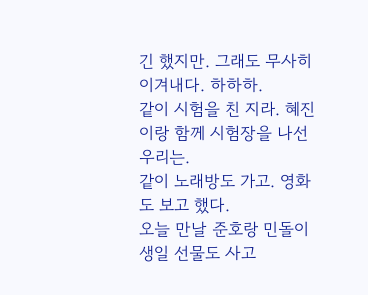긴 했지만. 그래도 무사히 이겨내다. 하하하.
같이 시험을 친 지라. 혜진이랑 함께 시험장을 나선 우리는.
같이 노래방도 가고. 영화도 보고 했다.
오늘 만날 준호랑 민돌이 생일 선물도 사고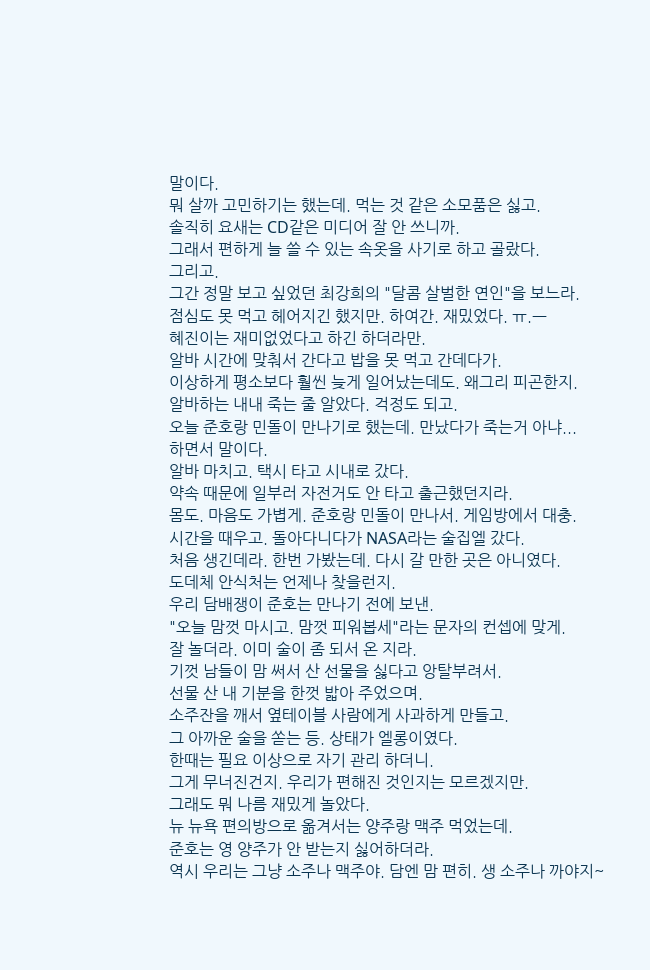말이다.
뭐 살까 고민하기는 했는데. 먹는 것 같은 소모품은 싫고.
솔직히 요새는 CD같은 미디어 잘 안 쓰니까.
그래서 편하게 늘 쓸 수 있는 속옷을 사기로 하고 골랐다.
그리고.
그간 정말 보고 싶었던 최강희의 "달콤 살벌한 연인"을 보느라.
점심도 못 먹고 헤어지긴 했지만. 하여간. 재밌었다. ㅠ.ㅡ
혜진이는 재미없었다고 하긴 하더라만.
알바 시간에 맞춰서 간다고 밥을 못 먹고 간데다가.
이상하게 평소보다 훨씬 늦게 일어났는데도. 왜그리 피곤한지.
알바하는 내내 죽는 줄 알았다. 걱정도 되고.
오늘 준호랑 민돌이 만나기로 했는데. 만났다가 죽는거 아냐...
하면서 말이다.
알바 마치고. 택시 타고 시내로 갔다.
약속 때문에 일부러 자전거도 안 타고 출근했던지라.
몸도. 마음도 가볍게. 준호랑 민돌이 만나서. 게임방에서 대충.
시간을 때우고. 돌아다니다가 NASA라는 술집엘 갔다.
처음 생긴데라. 한번 가봤는데. 다시 갈 만한 곳은 아니였다.
도데체 안식처는 언제나 찾을런지.
우리 담배쟁이 준호는 만나기 전에 보낸.
"오늘 맘껏 마시고. 맘껏 피워봅세"라는 문자의 컨셉에 맞게.
잘 놀더라. 이미 술이 좀 되서 온 지라.
기껏 남들이 맘 써서 산 선물을 싫다고 앙탈부려서.
선물 산 내 기분을 한껏 밟아 주었으며.
소주잔을 깨서 옆테이블 사람에게 사과하게 만들고.
그 아까운 술을 쏟는 등. 상태가 엘롱이였다.
한때는 필요 이상으로 자기 관리 하더니.
그게 무너진건지. 우리가 편해진 것인지는 모르겠지만.
그래도 뭐 나름 재밌게 놀았다.
뉴 뉴욕 편의방으로 옮겨서는 양주랑 맥주 먹었는데.
준호는 영 양주가 안 받는지 싫어하더라.
역시 우리는 그냥 소주나 맥주야. 담엔 맘 편히. 생 소주나 까야지~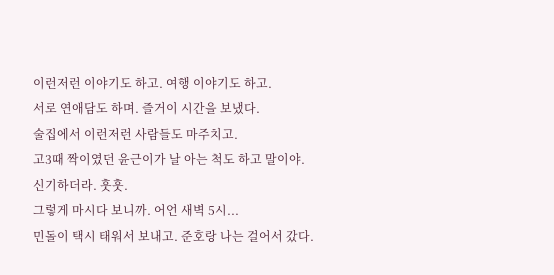이런저런 이야기도 하고. 여행 이야기도 하고.
서로 연애담도 하며. 즐거이 시간을 보냈다.
술집에서 이런저런 사람들도 마주치고.
고3때 짝이였던 윤근이가 날 아는 척도 하고 말이야.
신기하더라. 훗훗.
그렇게 마시다 보니까. 어언 새벽 5시...
민돌이 택시 태워서 보내고. 준호랑 나는 걸어서 갔다.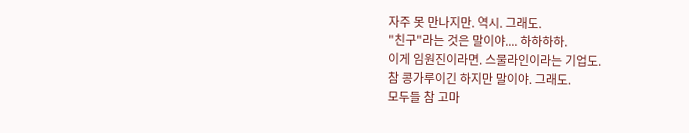자주 못 만나지만. 역시. 그래도.
"친구"라는 것은 말이야.... 하하하하.
이게 임원진이라면. 스물라인이라는 기업도.
참 콩가루이긴 하지만 말이야. 그래도.
모두들 참 고마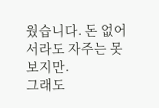웠습니다. 돈 없어서라도 자주는 못 보지만.
그래도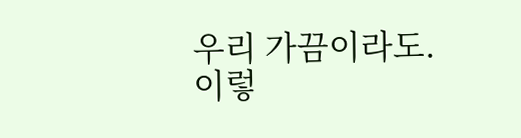우리 가끔이라도. 이렇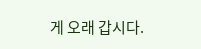게 오래 갑시다.